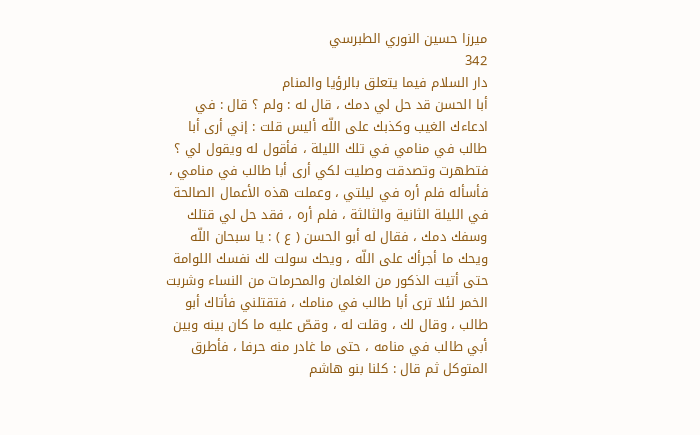ميرزا حسين النوري الطبرسي
342
دار السلام فيما يتعلق بالرؤيا والمنام
أبا الحسن قد حل لي دمك ، قال له : ولم ؟ قال : في ادعاءك الغيب وكذبك على اللّه أليس قلت : إني أرى أبا طالب في منامي في تلك الليلة ، فأقول له ويقول لي ؟ فتطهرت وتصدقت وصليت لكي أرى أبا طالب في منامي ، فأسأله فلم أره في ليلتي ، وعملت هذه الأعمال الصالحة في الليلة الثانية والثالثة ، فلم أره ، فقد حل لي قتلك وسفك دمك ، فقال له أبو الحسن ( ع ) : يا سبحان اللّه ويحك ما أجرأك على اللّه ، ويحك سولت لك نفسك اللوامة حتى أتيت الذكور من الغلمان والمحرمات من النساء وشربت الخمر لئلا ترى أبا طالب في منامك ، فتقتلني فأتاك أبو طالب ، وقال لك ، وقلت له ، وقصّ عليه ما كان بينه وبين أبي طالب في منامه ، حتى ما غادر منه حرفا ، فأطرق المتوكل ثم قال : كلنا بنو هاشم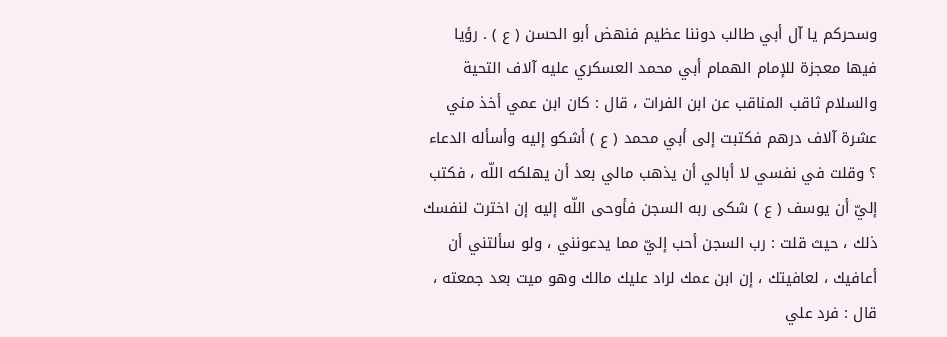وسحركم يا آل أبي طالب دوننا عظيم فنهض أبو الحسن ( ع ) . رؤيا فيها معجزة للإمام الهمام أبي محمد العسكري عليه آلاف التحية والسلام ثاقب المناقب عن ابن الفرات ، قال : كان ابن عمي أخذ مني عشرة آلاف درهم فكتبت إلى أبي محمد ( ع ) أشكو إليه وأسأله الدعاء ؟ وقلت في نفسي لا أبالي أن يذهب مالي بعد أن يهلكه اللّه ، فكتب إليّ أن يوسف ( ع ) شكى ربه السجن فأوحى اللّه إليه إن اخترت لنفسك ذلك ، حيث قلت : رب السجن أحب إليّ مما يدعونني ، ولو سألتني أن أعافيك ، لعافيتك ، إن ابن عمك لراد عليك مالك وهو ميت بعد جمعته ، قال : فرد علي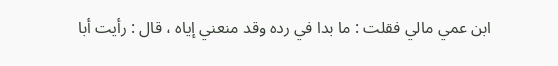ابن عمي مالي فقلت : ما بدا في رده وقد منعني إياه ، قال : رأيت أبا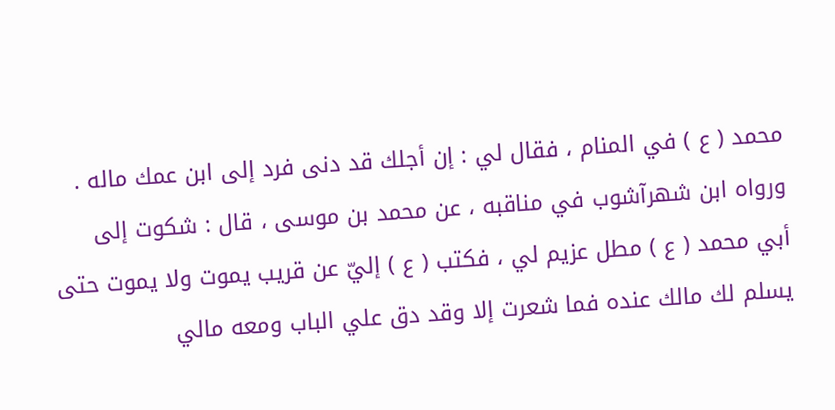محمد ( ع ) في المنام ، فقال لي : إن أجلك قد دنى فرد إلى ابن عمك ماله . ورواه ابن شهرآشوب في مناقبه ، عن محمد بن موسى ، قال : شكوت إلى أبي محمد ( ع ) مطل عزيم لي ، فكتب ( ع ) إليّ عن قريب يموت ولا يموت حتى يسلم لك مالك عنده فما شعرت إلا وقد دق علي الباب ومعه مالي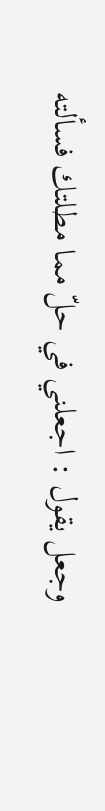وجعل يقول : اجعلني في حلّ مما مطلتك فسألته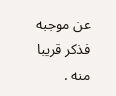عن موجبه فذكر قريبا منه .